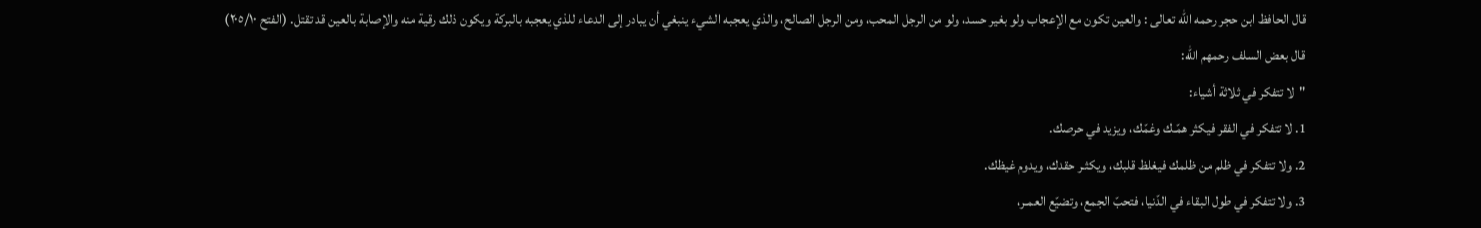قال الحافظ ابن حجر رحمه الله تعالى : والعين تكون مع الإعجاب ولو بغير حسد، ولو من الرجل المحب، ومن الرجل الصالح، والذي يعجبه الشيء ينبغي أن يبادر إلى الدعاء للذي يعجبه بالبركة ويكون ذلك رقية منه والإصابة بالعين قد تقتل. (الفتح ٢٠٥/١٠)
قال بعض السلف رحمهم اللّٰه:
"لا تتفكر في ثلاثة أشياء:
1. لا تتفكر في الفقر فيكثر همّـك وغمّك، ويزيد في حرصك.
2. ولا تتفكر في ظلم من ظلمك فيغلظ قلبك، ويكثـر حقدك، ويدوم غيظك.
3. ولا تتفكر في طول البقاء في الدّنيا، فتحبّ الجمع، وتضيّع العمـر،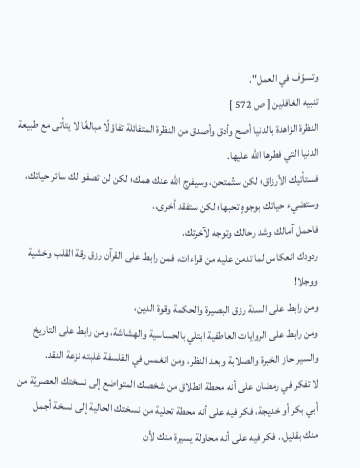وتسوّف في العمل".
تنبيه الغافلين [ ص 572 ]
النظرة الزاهدة بالدنيا أصح وأدق وأصدق من النظرة المتفائلة تفاؤلًا مبالغًا لا يتأتى مع طبيعة الدنيا التي فطرها الله عليها.
فستأتيك الأرزاق؛ لكن ستُمتحن، وسيفرج الله عنك همك؛ لكن لن تصفو لك سائر حياتك، وستضيء حياتك بوجوهٍ تحبها؛ لكن ستفقد أخرى..
فاحمل آمالك وشد رحالك وتوجه لآخرتك.
ردودك انعكاس لما تدمن عليه من قراءات، فمن رابط على القرآن رزق رقة القلب وخشية ووجلا!
ومن رابط على السنة رزق البصيرة والحكمة وقوة الدين،
ومن رابط على الروايات العاطفية ابتلي بالحساسية والهشاشة، ومن رابط على التاريخ والسير حاز الخبرة والصلابة وبعد النظر، ومن انغمس في الفلسفة غلبته نزعة النقد.
لا تفكر في رمضان على أنه محطة انطلاق من شخصك المتواضع إلى نسختك العصريّة من أبي بكر أو خديجة، فكر فيه على أنه محطة تحلية من نسختك الحالية إلى نسخة أجمل منك بقليل.. فكر فيه على أنه محاولة يسيرة منك لأن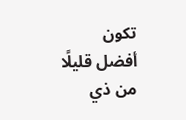تكون أفضل قليلًا من ذي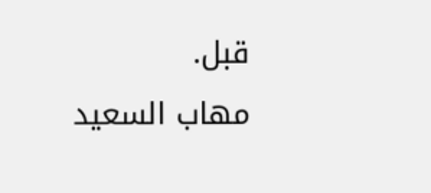قبل.
مهاب السعيد